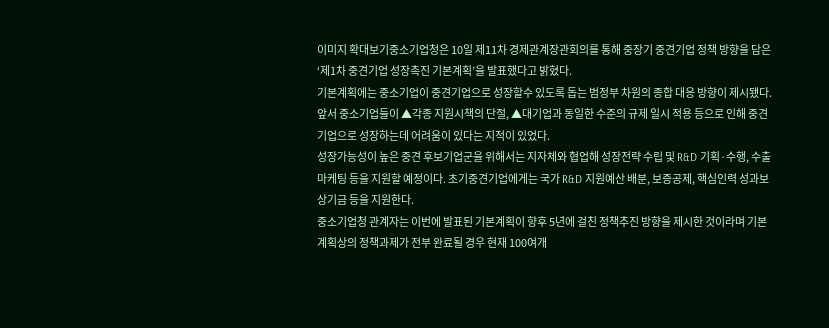이미지 확대보기중소기업청은 10일 제11차 경제관계장관회의를 통해 중장기 중견기업 정책 방향을 담은 ‘제1차 중견기업 성장촉진 기본계획’을 발표했다고 밝혔다.
기본계획에는 중소기업이 중견기업으로 성장할수 있도록 돕는 범정부 차원의 종합 대응 방향이 제시됐다.
앞서 중소기업들이 ▲각종 지원시책의 단절, ▲대기업과 동일한 수준의 규제 일시 적용 등으로 인해 중견기업으로 성장하는데 어려움이 있다는 지적이 있었다.
성장가능성이 높은 중견 후보기업군을 위해서는 지자체와 협업해 성장전략 수립 및 R&D 기획·수행, 수출마케팅 등을 지원할 예정이다. 초기중견기업에게는 국가 R&D 지원예산 배분, 보증공제, 핵심인력 성과보상기금 등을 지원한다.
중소기업청 관계자는 이번에 발표된 기본계획이 향후 5년에 걸친 정책추진 방향을 제시한 것이라며 기본계획상의 정책과제가 전부 완료될 경우 현재 100여개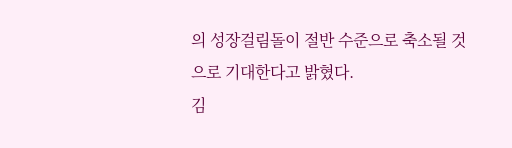의 성장걸림돌이 절반 수준으로 축소될 것으로 기대한다고 밝혔다.
김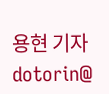용현 기자 dotorin@